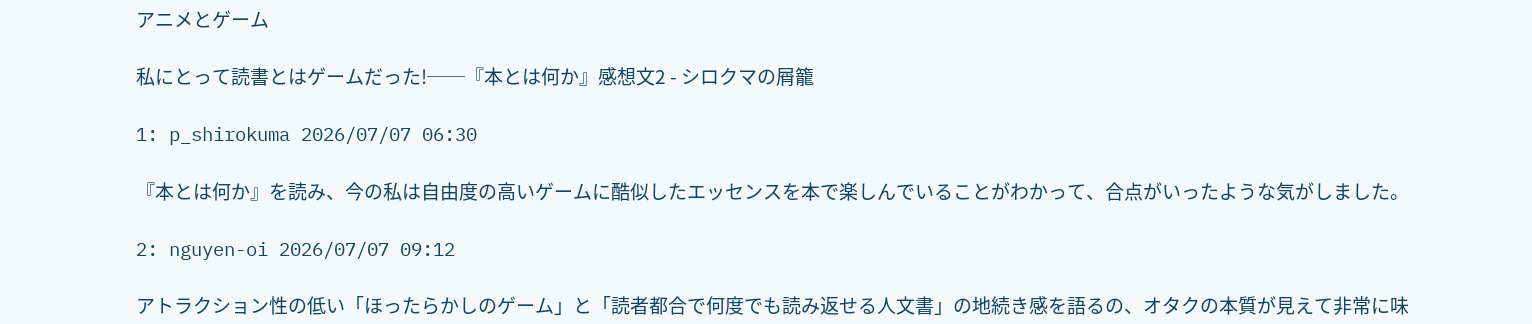アニメとゲーム

私にとって読書とはゲームだった!──『本とは何か』感想文2 - シロクマの屑籠

1: p_shirokuma 2026/07/07 06:30

『本とは何か』を読み、今の私は自由度の高いゲームに酷似したエッセンスを本で楽しんでいることがわかって、合点がいったような気がしました。

2: nguyen-oi 2026/07/07 09:12

アトラクション性の低い「ほったらかしのゲーム」と「読者都合で何度でも読み返せる人文書」の地続き感を語るの、オタクの本質が見えて非常に味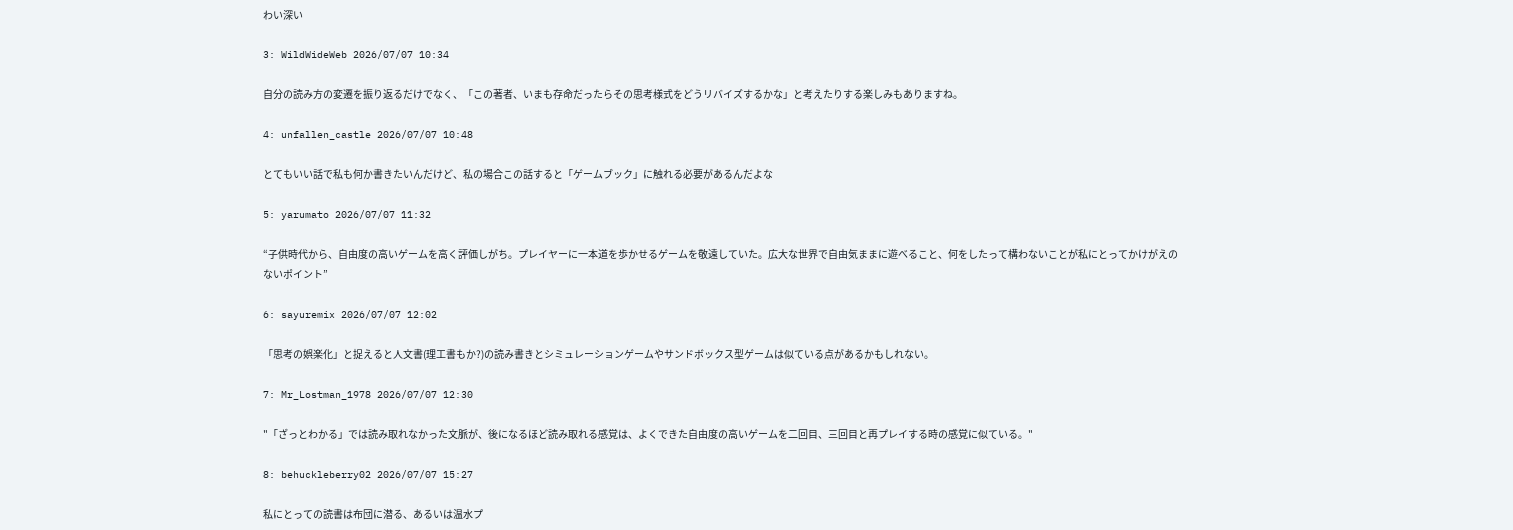わい深い

3: WildWideWeb 2026/07/07 10:34

自分の読み方の変遷を振り返るだけでなく、「この著者、いまも存命だったらその思考様式をどうリバイズするかな」と考えたりする楽しみもありますね。

4: unfallen_castle 2026/07/07 10:48

とてもいい話で私も何か書きたいんだけど、私の場合この話すると「ゲームブック」に触れる必要があるんだよな

5: yarumato 2026/07/07 11:32

“子供時代から、自由度の高いゲームを高く評価しがち。プレイヤーに一本道を歩かせるゲームを敬遠していた。広大な世界で自由気ままに遊べること、何をしたって構わないことが私にとってかけがえのないポイント”

6: sayuremix 2026/07/07 12:02

「思考の娯楽化」と捉えると人文書(理工書もか?)の読み書きとシミュレーションゲームやサンドボックス型ゲームは似ている点があるかもしれない。

7: Mr_Lostman_1978 2026/07/07 12:30

"「ざっとわかる」では読み取れなかった文脈が、後になるほど読み取れる感覚は、よくできた自由度の高いゲームを二回目、三回目と再プレイする時の感覚に似ている。"

8: behuckleberry02 2026/07/07 15:27

私にとっての読書は布団に潜る、あるいは温水プ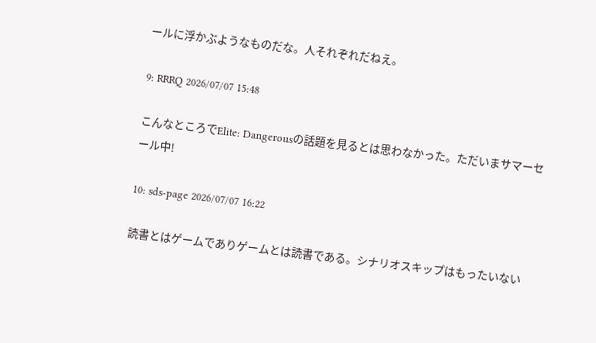ールに浮かぶようなものだな。人それぞれだねえ。

9: RRRQ 2026/07/07 15:48

こんなところでElite: Dangerousの話題を見るとは思わなかった。ただいまサマーセール中!

10: sds-page 2026/07/07 16:22

読書とはゲームでありゲームとは読書である。シナリオスキップはもったいない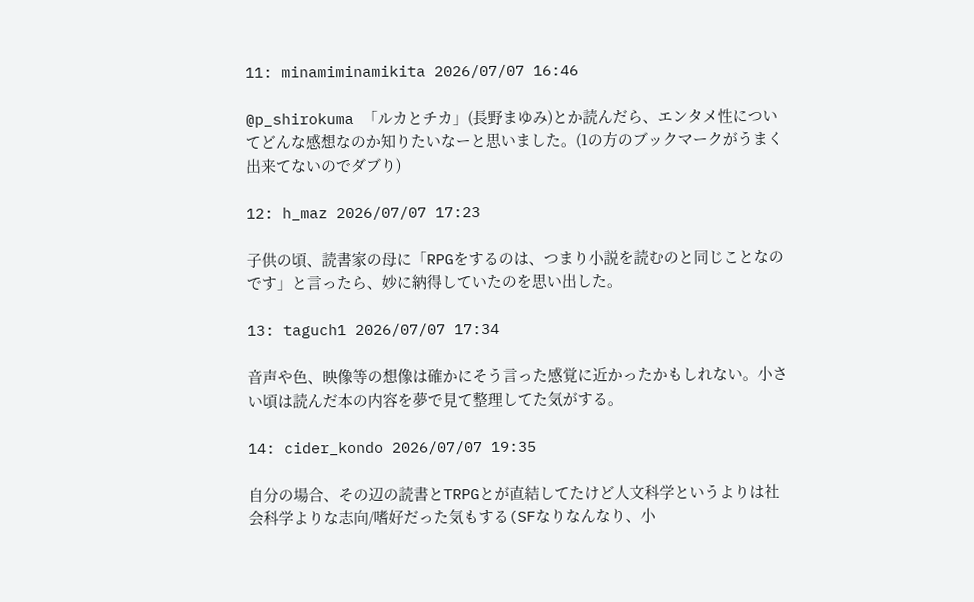11: minamiminamikita 2026/07/07 16:46

@p_shirokuma 「ルカとチカ」(長野まゆみ)とか読んだら、エンタメ性についてどんな感想なのか知りたいなーと思いました。(1の方のブックマークがうまく出来てないのでダブり)

12: h_maz 2026/07/07 17:23

子供の頃、読書家の母に「RPGをするのは、つまり小説を読むのと同じことなのです」と言ったら、妙に納得していたのを思い出した。

13: taguch1 2026/07/07 17:34

音声や色、映像等の想像は確かにそう言った感覚に近かったかもしれない。小さい頃は読んだ本の内容を夢で見て整理してた気がする。

14: cider_kondo 2026/07/07 19:35

自分の場合、その辺の読書とTRPGとが直結してたけど人文科学というよりは社会科学よりな志向/嗜好だった気もする(SFなりなんなり、小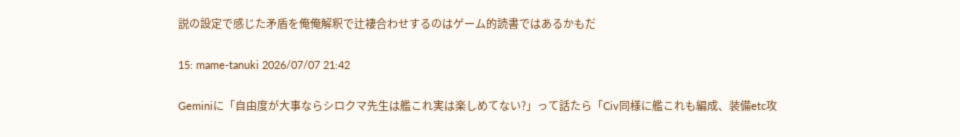説の設定で感じた矛盾を俺俺解釈で辻褄合わせするのはゲーム的読書ではあるかもだ

15: mame-tanuki 2026/07/07 21:42

Geminiに「自由度が大事ならシロクマ先生は艦これ実は楽しめてない?」って話たら「Civ同様に艦これも編成、装備etc攻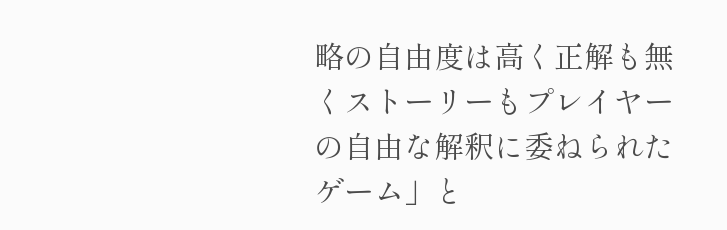略の自由度は高く正解も無くストーリーもプレイヤーの自由な解釈に委ねられたゲーム」と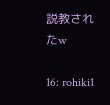説教されたw

16: rohiki1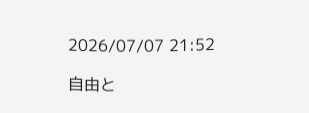2026/07/07 21:52

自由と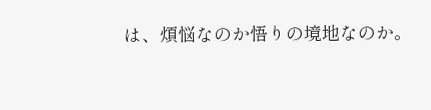は、煩悩なのか悟りの境地なのか。